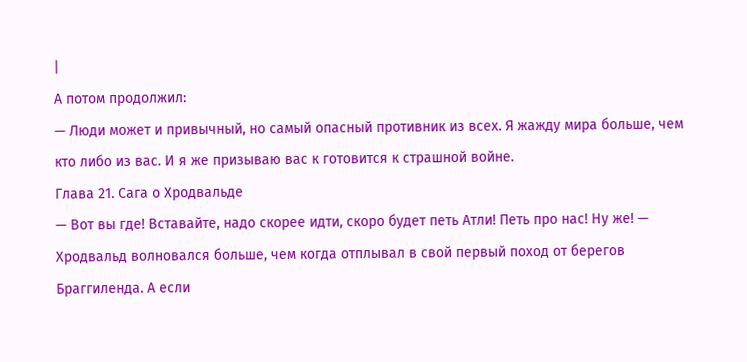|
А потом продолжил:
— Люди может и привычный, но самый опасный противник из всех. Я жажду мира больше, чем кто либо из вас. И я же призываю вас к готовится к страшной войне.
Глава 21. Сага о Хродвальде
— Вот вы где! Вставайте, надо скорее идти, скоро будет петь Атли! Петь про нас! Ну же! — Хродвальд волновался больше, чем когда отплывал в свой первый поход от берегов Браггиленда. А если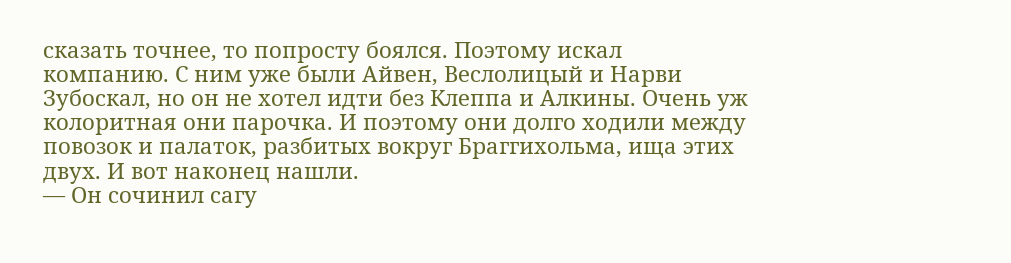сказать точнее, то попросту боялся. Поэтому искал компанию. С ним уже были Айвен, Веслолицый и Нарви Зубоскал, но он не хотел идти без Клеппа и Алкины. Очень уж колоритная они парочка. И поэтому они долго ходили между повозок и палаток, разбитых вокруг Браггихольма, ища этих двух. И вот наконец нашли.
— Он сочинил сагу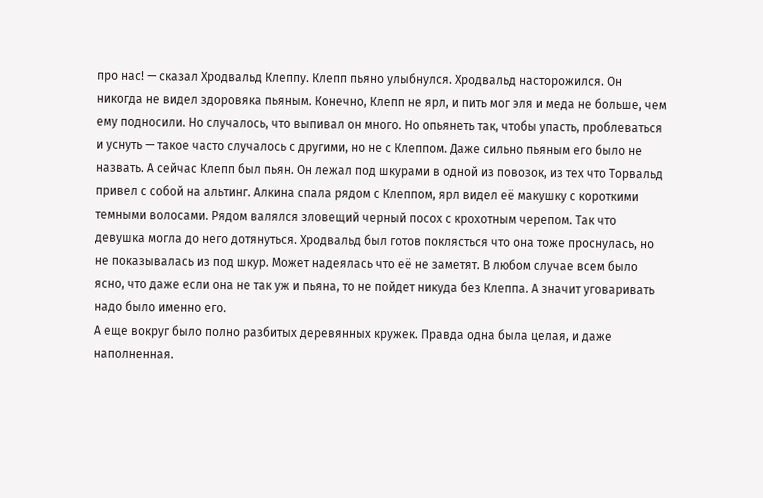про нас! — сказал Хродвальд Клеппу. Клепп пьяно улыбнулся. Хродвальд насторожился. Он никогда не видел здоровяка пьяным. Конечно, Клепп не ярл, и пить мог эля и меда не больше, чем ему подносили. Но случалось, что выпивал он много. Но опьянеть так, чтобы упасть, проблеваться и уснуть — такое часто случалось с другими, но не с Клеппом. Даже сильно пьяным его было не назвать. А сейчас Клепп был пьян. Он лежал под шкурами в одной из повозок, из тех что Торвальд привел с собой на альтинг. Алкина спала рядом с Клеппом, ярл видел её макушку с короткими темными волосами. Рядом валялся зловещий черный посох с крохотным черепом. Так что девушка могла до него дотянуться. Хродвальд был готов поклясться что она тоже проснулась, но не показывалась из под шкур. Может надеялась что её не заметят. В любом случае всем было ясно, что даже если она не так уж и пьяна, то не пойдет никуда без Клеппа. А значит уговаривать надо было именно его.
А еще вокруг было полно разбитых деревянных кружек. Правда одна была целая, и даже наполненная.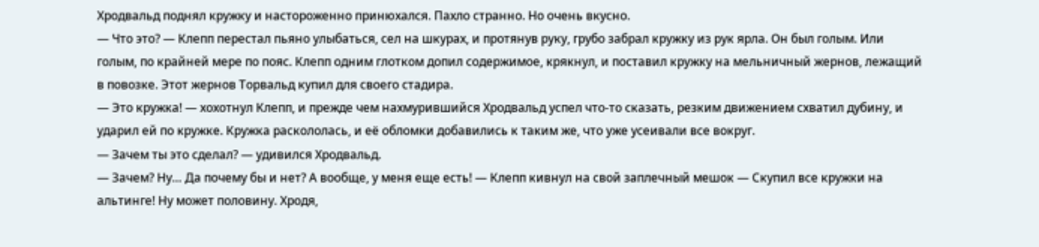Хродвальд поднял кружку и настороженно принюхался. Пахло странно. Но очень вкусно.
— Что это? — Клепп перестал пьяно улыбаться, сел на шкурах, и протянув руку, грубо забрал кружку из рук ярла. Он был голым. Или голым, по крайней мере по пояс. Клепп одним глотком допил содержимое, крякнул, и поставил кружку на мельничный жернов, лежащий в повозке. Этот жернов Торвальд купил для своего стадира.
— Это кружка! — хохотнул Клепп, и прежде чем нахмурившийся Хродвальд успел что-то сказать, резким движением схватил дубину, и ударил ей по кружке. Кружка раскололась, и её обломки добавились к таким же, что уже усеивали все вокруг.
— Зачем ты это сделал? — удивился Хродвальд.
— Зачем? Ну… Да почему бы и нет? А вообще, у меня еще есть! — Клепп кивнул на свой заплечный мешок — Скупил все кружки на альтинге! Ну может половину. Хродя,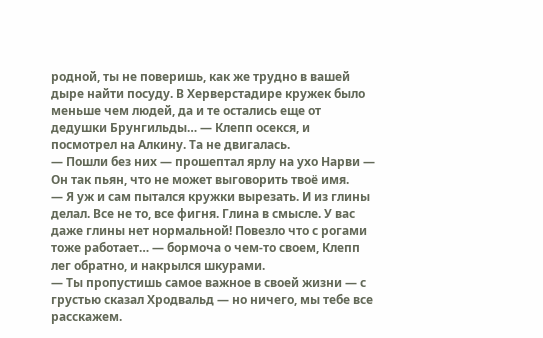родной, ты не поверишь, как же трудно в вашей дыре найти посуду. В Херверстадире кружек было меньше чем людей, да и те остались еще от дедушки Брунгильды… — Клепп осекся, и посмотрел на Алкину. Та не двигалась.
— Пошли без них — прошептал ярлу на ухо Нарви — Он так пьян, что не может выговорить твоё имя.
— Я уж и сам пытался кружки вырезать. И из глины делал. Все не то, все фигня. Глина в смысле. У вас даже глины нет нормальной! Повезло что с рогами тоже работает… — бормоча о чем-то своем, Клепп лег обратно, и накрылся шкурами.
— Ты пропустишь самое важное в своей жизни — с грустью сказал Хродвальд — но ничего, мы тебе все расскажем.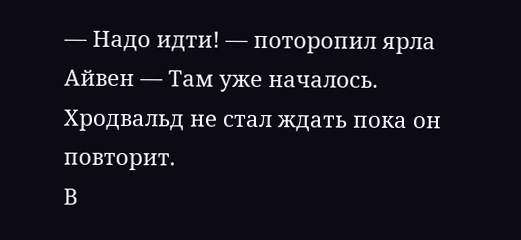— Надо идти! — поторопил ярла Айвен — Там уже началось.
Хродвальд не стал ждать пока он повторит.
В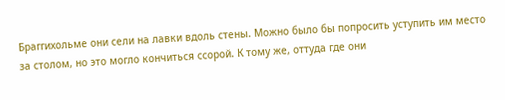Браггихольме они сели на лавки вдоль стены. Можно было бы попросить уступить им место за столом, но это могло кончиться ссорой. К тому же, оттуда где они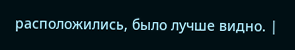расположились, было лучше видно. |